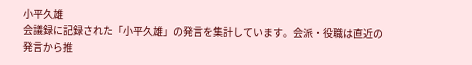小平久雄
会議録に記録された「小平久雄」の発言を集計しています。会派・役職は直近の発言から推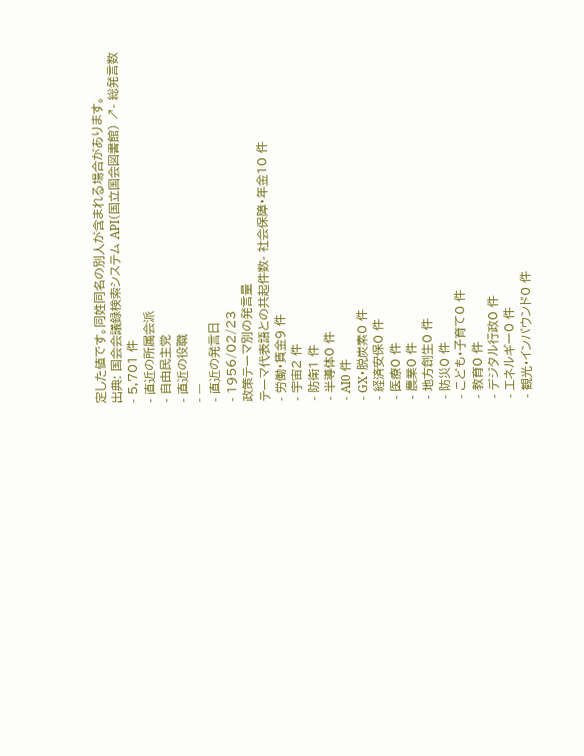定した値です。同姓同名の別人が含まれる場合があります。
出典: 国会会議録検索システム API(国立国会図書館) ↗- 総発言数
- 5,701 件
- 直近の所属会派
- 自由民主党
- 直近の役職
- —
- 直近の発言日
- 1956/02/23
政策テーマ別の発言量
テーマ代表語との共起件数- 社会保障・年金10 件
- 労働・賃金9 件
- 宇宙2 件
- 防衛1 件
- 半導体0 件
- AI0 件
- GX・脱炭素0 件
- 経済安保0 件
- 医療0 件
- 農業0 件
- 地方創生0 件
- 防災0 件
- こども・子育て0 件
- 教育0 件
- デジタル行政0 件
- エネルギー0 件
- 観光・インバウンド0 件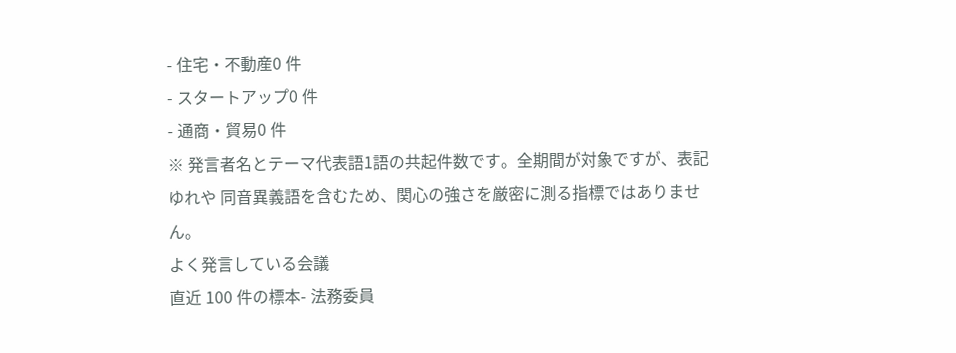- 住宅・不動産0 件
- スタートアップ0 件
- 通商・貿易0 件
※ 発言者名とテーマ代表語1語の共起件数です。全期間が対象ですが、表記ゆれや 同音異義語を含むため、関心の強さを厳密に測る指標ではありません。
よく発言している会議
直近 100 件の標本- 法務委員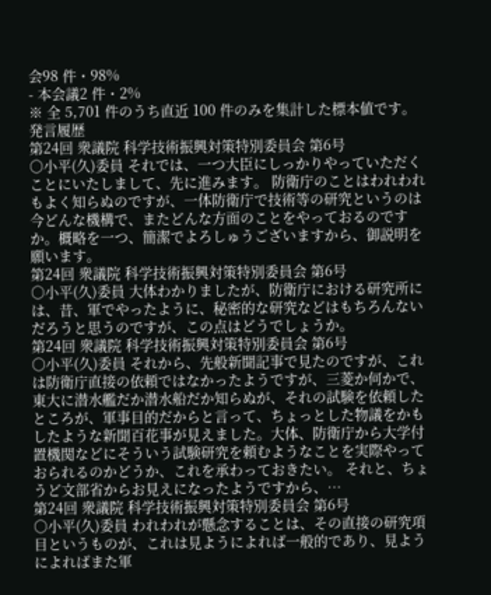会98 件・98%
- 本会議2 件・2%
※ 全 5,701 件のうち直近 100 件のみを集計した標本値です。
発言履歴
第24回 衆議院 科学技術振興対策特別委員会 第6号
○小平(久)委員 それでは、一つ大臣にしっかりやっていただくことにいたしまして、先に進みます。 防衛庁のことはわれわれもよく知らぬのですが、一体防衛庁で技術等の研究というのは今どんな機構で、またどんな方面のことをやっておるのですか。概略を一つ、簡潔でよろしゅうございますから、御説明を願います。
第24回 衆議院 科学技術振興対策特別委員会 第6号
○小平(久)委員 大体わかりましたが、防衛庁における研究所には、昔、軍でやったように、秘密的な研究などはもちろんないだろうと思うのですが、この点はどうでしょうか。
第24回 衆議院 科学技術振興対策特別委員会 第6号
○小平(久)委員 それから、先般新聞記事で見たのですが、これは防衛庁直接の依頼ではなかったようですが、三菱か何かで、東大に潜水艦だか潜水船だか知らぬが、それの試験を依頼したところが、軍事目的だからと言って、ちょっとした物議をかもしたような新聞百花事が見えました。大体、防衛庁から大学付置機関などにそういう試験研究を頼むようなことを実際やっておられるのかどうか、これを承わっておきたい。 それと、ちょうど文部省からお見えになったようですから、…
第24回 衆議院 科学技術振興対策特別委員会 第6号
○小平(久)委員 われわれが懸念することは、その直接の研究項目というものが、これは見ようによれば一般的であり、見ようによればまた軍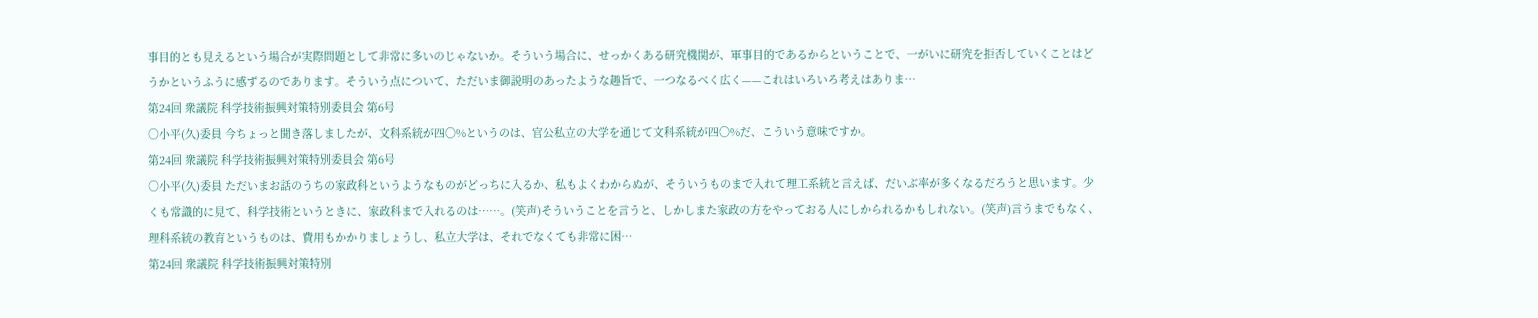事目的とも見えるという場合が実際問題として非常に多いのじゃないか。そういう場合に、せっかくある研究機関が、軍事目的であるからということで、一がいに研究を拒否していくことはどうかというふうに感ずるのであります。そういう点について、ただいま御説明のあったような趣旨で、一つなるべく広く——これはいろいろ考えはありま…
第24回 衆議院 科学技術振興対策特別委員会 第6号
○小平(久)委員 今ちょっと聞き落しましたが、文科系統が四〇%というのは、官公私立の大学を通じて文科系統が四〇%だ、こういう意味ですか。
第24回 衆議院 科学技術振興対策特別委員会 第6号
○小平(久)委員 ただいまお話のうちの家政科というようなものがどっちに入るか、私もよくわからぬが、そういうものまで入れて理工系統と言えば、だいぶ率が多くなるだろうと思います。少くも常識的に見て、科学技術というときに、家政科まで入れるのは……。(笑声)そういうことを言うと、しかしまた家政の方をやっておる人にしかられるかもしれない。(笑声)言うまでもなく、理科系統の教育というものは、費用もかかりましょうし、私立大学は、それでなくても非常に困…
第24回 衆議院 科学技術振興対策特別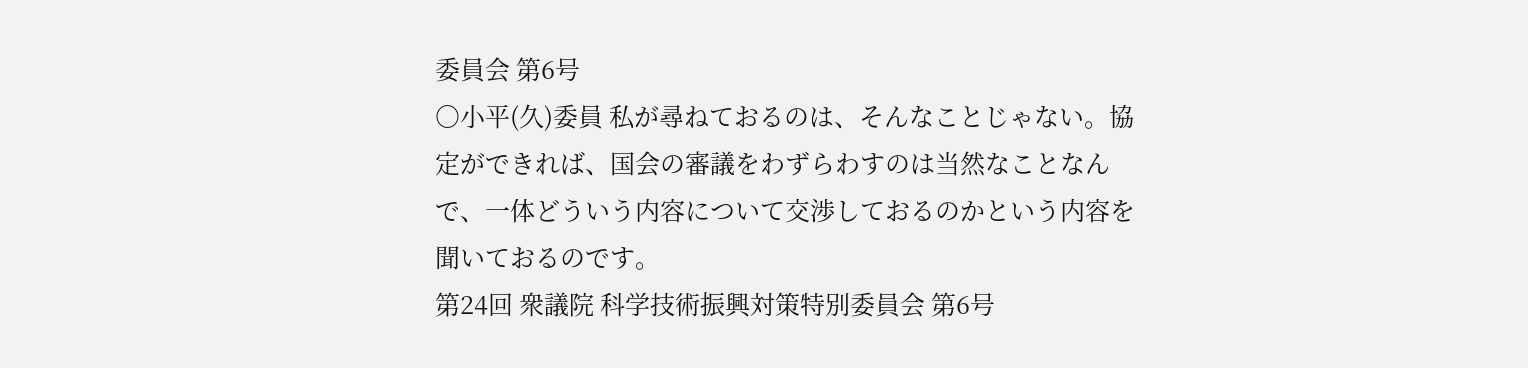委員会 第6号
○小平(久)委員 私が尋ねておるのは、そんなことじゃない。協定ができれば、国会の審議をわずらわすのは当然なことなんで、一体どういう内容について交渉しておるのかという内容を聞いておるのです。
第24回 衆議院 科学技術振興対策特別委員会 第6号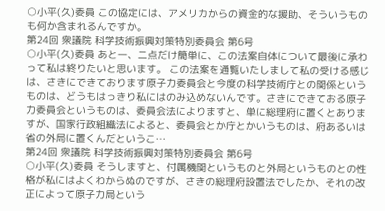○小平(久)委員 この協定には、アメリカからの資金的な援助、そういうものも何か含まれるんですか。
第24回 衆議院 科学技術振興対策特別委員会 第6号
○小平(久)委員 あと一、二点だけ簡単に、この法案自体について最後に承わって私は終りたいと思います。 この法案を通覧いたしまして私の受ける感じは、さきにできております原子力委員会と今度の科学技術庁との関係というものは、どうもはっきり私にはのみ込めないんです。さきにできておる原子力委員会というものは、委員会法によりますと、単に総理府に置くとありますが、国家行政組織法によると、委員会とか庁とかいうものは、府あるいは省の外局に置くんだというこ…
第24回 衆議院 科学技術振興対策特別委員会 第6号
○小平(久)委員 そうしますと、付属機関というものと外局というものとの性格が私にはよくわからぬのですが、さきの総理府設置法でしたか、それの改正によって原子力局という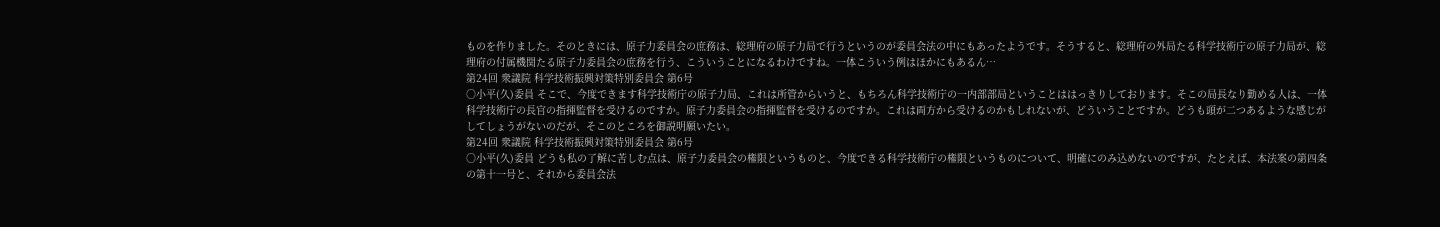ものを作りました。そのときには、原子力委員会の庶務は、総理府の原子力局で行うというのが委員会法の中にもあったようです。そうすると、総理府の外局たる科学技術庁の原子力局が、総理府の付属機関たる原子力委員会の庶務を行う、こういうことになるわけですね。一体こういう例はほかにもあるん…
第24回 衆議院 科学技術振興対策特別委員会 第6号
○小平(久)委員 そこで、今度できます科学技術庁の原子力局、これは所管からいうと、もちろん科学技術庁の一内部部局ということははっきりしております。そこの局長なり勤める人は、一体科学技術庁の長官の指揮監督を受けるのですか。原子力委員会の指揮監督を受けるのですか。これは両方から受けるのかもしれないが、どういうことですか。どうも頭が二つあるような感じがしてしょうがないのだが、そこのところを御説明願いたい。
第24回 衆議院 科学技術振興対策特別委員会 第6号
○小平(久)委員 どうも私の了解に苦しむ点は、原子力委員会の権限というものと、今度できる科学技術庁の権限というものについて、明確にのみ込めないのですが、たとえば、本法案の第四条の第十一号と、それから委員会法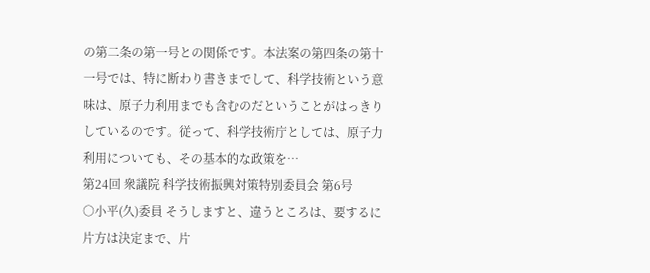の第二条の第一号との関係です。本法案の第四条の第十一号では、特に断わり書きまでして、科学技術という意味は、原子力利用までも含むのだということがはっきりしているのです。従って、科学技術庁としては、原子力利用についても、その基本的な政策を…
第24回 衆議院 科学技術振興対策特別委員会 第6号
○小平(久)委員 そうしますと、違うところは、要するに片方は決定まで、片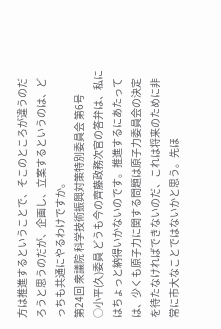方は推進するということで、そこのところが違うのだろうと思うのだが、企画し、立案するというのは、どっちも共通にやるわけですか。
第24回 衆議院 科学技術振興対策特別委員会 第6号
○小平(久)委員 どうも今の齊藤政務次官の答弁は、私にはちょっと納得いかないのです。推進するにあたっては、少くも原子力に関する問題は原子力委員会の決定を待たなければできないのだ、これは将来のために非常に市大なことではないかと思う。先ほ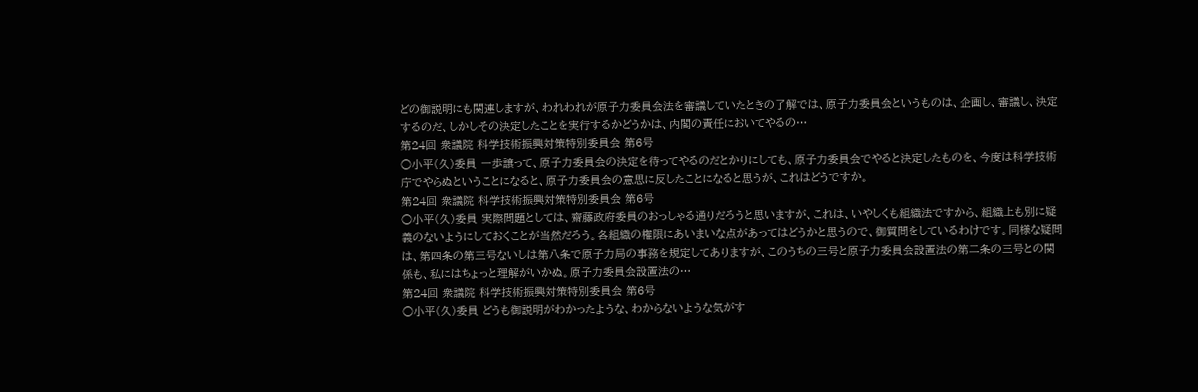どの御説明にも関連しますが、われわれが原子力委員会法を審議していたときの了解では、原子力委員会というものは、企画し、審議し、決定するのだ、しかしその決定したことを実行するかどうかは、内閣の責任においてやるの…
第24回 衆議院 科学技術振興対策特別委員会 第6号
○小平(久)委員 一歩譲って、原子力委員会の決定を待ってやるのだとかりにしても、原子力委員会でやると決定したものを、今度は科学技術庁でやらぬということになると、原子力委員会の意思に反したことになると思うが、これはどうですか。
第24回 衆議院 科学技術振興対策特別委員会 第6号
○小平(久)委員 実際問題としては、齋藤政府委員のおっしゃる通りだろうと思いますが、これは、いやしくも組織法ですから、組織上も別に疑義のないようにしておくことが当然だろう。各組織の権限にあいまいな点があってはどうかと思うので、御質問をしているわけです。同様な疑問は、第四条の第三号ないしは第八条で原子力局の事務を規定してありますが、このうちの三号と原子力委員会設置法の第二条の三号との関係も、私にはちょっと理解がいかぬ。原子力委員会設置法の…
第24回 衆議院 科学技術振興対策特別委員会 第6号
○小平(久)委員 どうも御説明がわかったような、わからないような気がす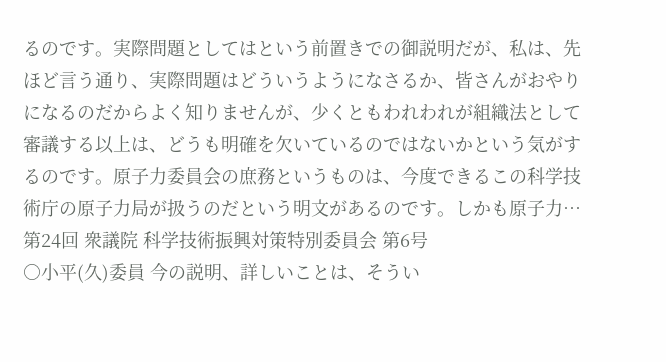るのです。実際問題としてはという前置きでの御説明だが、私は、先ほど言う通り、実際問題はどういうようになさるか、皆さんがおやりになるのだからよく知りませんが、少くともわれわれが組織法として審議する以上は、どうも明確を欠いているのではないかという気がするのです。原子力委員会の庶務というものは、今度できるこの科学技術庁の原子力局が扱うのだという明文があるのです。しかも原子力…
第24回 衆議院 科学技術振興対策特別委員会 第6号
○小平(久)委員 今の説明、詳しいことは、そうい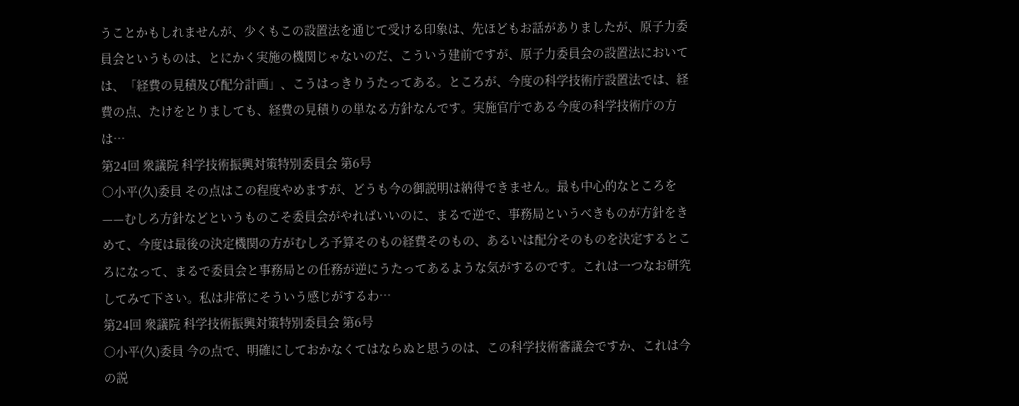うことかもしれませんが、少くもこの設置法を通じて受ける印象は、先ほどもお話がありましたが、原子力委員会というものは、とにかく実施の機関じゃないのだ、こういう建前ですが、原子力委員会の設置法においては、「経費の見積及び配分計画」、こうはっきりうたってある。ところが、今度の科学技術庁設置法では、経費の点、たけをとりましても、経費の見積りの単なる方針なんです。実施官庁である今度の科学技術庁の方は…
第24回 衆議院 科学技術振興対策特別委員会 第6号
○小平(久)委員 その点はこの程度やめますが、どうも今の御説明は納得できません。最も中心的なところを——むしろ方針などというものこそ委員会がやればいいのに、まるで逆で、事務局というべきものが方針をきめて、今度は最後の決定機関の方がむしろ予算そのもの経費そのもの、あるいは配分そのものを決定するところになって、まるで委員会と事務局との任務が逆にうたってあるような気がするのです。これは一つなお研究してみて下さい。私は非常にそういう感じがするわ…
第24回 衆議院 科学技術振興対策特別委員会 第6号
○小平(久)委員 今の点で、明確にしておかなくてはならぬと思うのは、この科学技術審議会ですか、これは今の説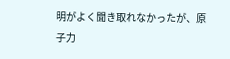明がよく聞き取れなかったが、原子力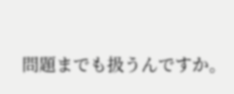問題までも扱うんですか。